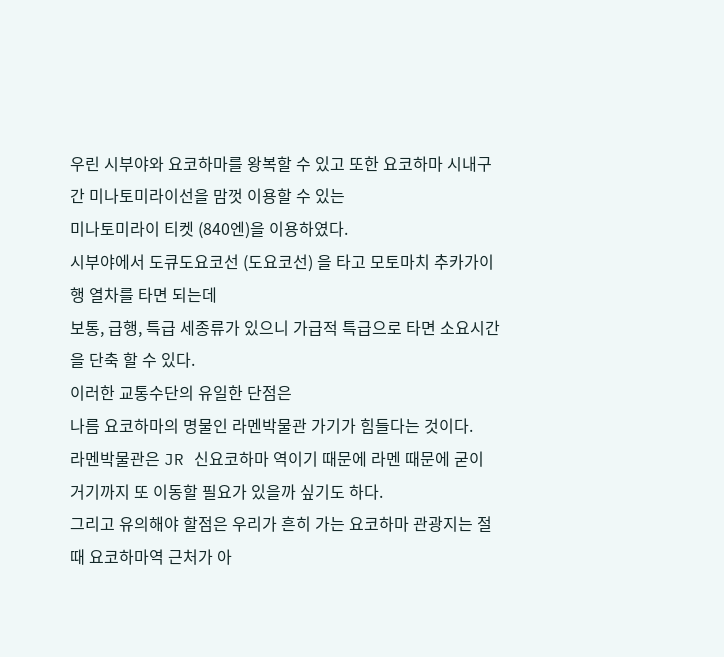우린 시부야와 요코하마를 왕복할 수 있고 또한 요코하마 시내구간 미나토미라이선을 맘껏 이용할 수 있는
미나토미라이 티켓 (840엔)을 이용하였다.
시부야에서 도큐도요코선 (도요코선) 을 타고 모토마치 추카가이 행 열차를 타면 되는데
보통, 급행, 특급 세종류가 있으니 가급적 특급으로 타면 소요시간을 단축 할 수 있다.
이러한 교통수단의 유일한 단점은
나름 요코하마의 명물인 라멘박물관 가기가 힘들다는 것이다.
라멘박물관은 JR 신요코하마 역이기 때문에 라멘 때문에 굳이 거기까지 또 이동할 필요가 있을까 싶기도 하다.
그리고 유의해야 할점은 우리가 흔히 가는 요코하마 관광지는 절때 요코하마역 근처가 아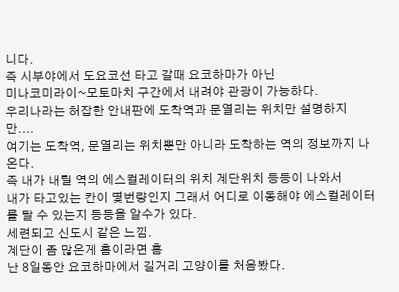니다.
즉 시부야에서 도요코선 타고 갈때 요코하마가 아닌
미나코미라이~모토마치 구간에서 내려야 관광이 가능하다.
우리나라는 허잡한 안내판에 도착역과 문열리는 위치만 설명하지만....
여기는 도착역, 문열리는 위치뿐만 아니라 도착하는 역의 정보까지 나온다.
즉 내가 내릴 역의 에스컬레이터의 위치 계단위치 등등이 나와서
내가 타고있는 칸이 몇번량인지 그래서 어디로 이동해야 에스컬레이터를 탈 수 있는지 등등을 알수가 있다.
세련되고 신도시 같은 느낌.
계단이 좀 많은게 흠이라면 흠
난 8일동안 요코하마에서 길거리 고양이를 처음봤다.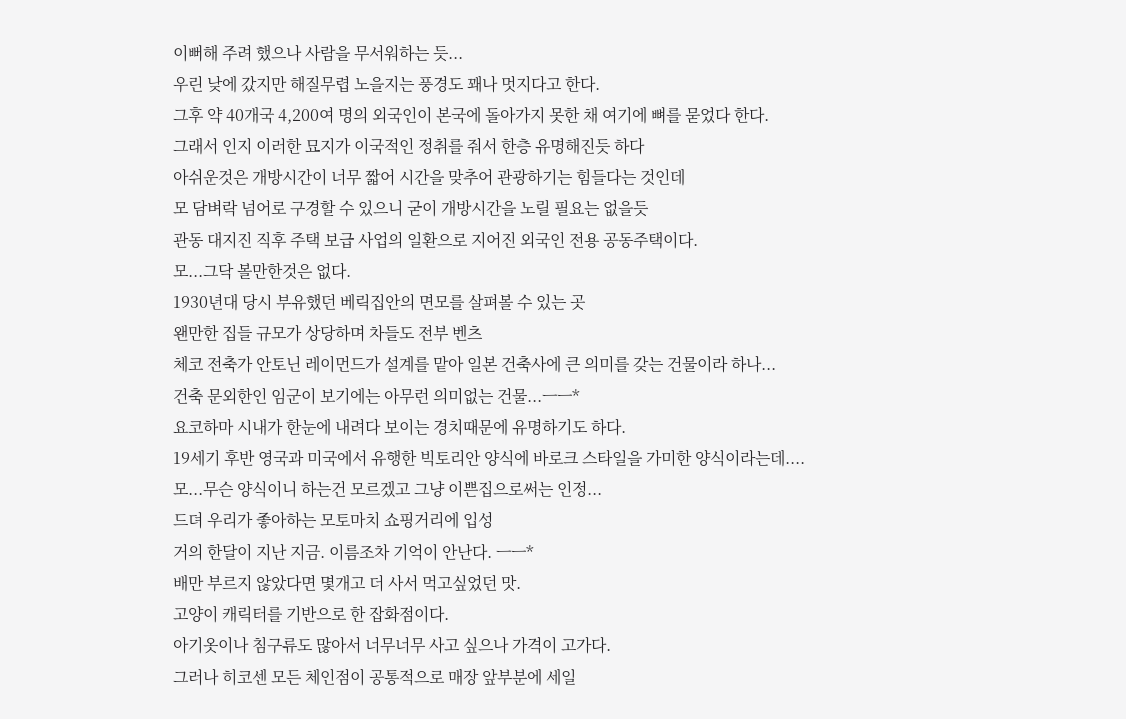이뻐해 주려 했으나 사람을 무서워하는 듯...
우린 낮에 갔지만 해질무렵 노을지는 풍경도 꽤나 멋지다고 한다.
그후 약 40개국 4,200여 명의 외국인이 본국에 돌아가지 못한 채 여기에 뼈를 묻었다 한다.
그래서 인지 이러한 묘지가 이국적인 정취를 줘서 한층 유명해진듯 하다
아쉬운것은 개방시간이 너무 짧어 시간을 맞추어 관광하기는 힘들다는 것인데
모 담벼락 넘어로 구경할 수 있으니 굳이 개방시간을 노릴 필요는 없을듯
관동 대지진 직후 주택 보급 사업의 일환으로 지어진 외국인 전용 공동주택이다.
모...그닥 볼만한것은 없다.
1930년대 당시 부유했던 베릭집안의 면모를 살펴볼 수 있는 곳
왠만한 집들 규모가 상당하며 차들도 전부 벤츠
체코 전축가 안토닌 레이먼드가 설계를 맡아 일본 건축사에 큰 의미를 갖는 건물이라 하나...
건축 문외한인 임군이 보기에는 아무런 의미없는 건물...ㅡㅡ*
요코하마 시내가 한눈에 내려다 보이는 경치때문에 유명하기도 하다.
19세기 후반 영국과 미국에서 유행한 빅토리안 양식에 바로크 스타일을 가미한 양식이라는데....
모...무슨 양식이니 하는건 모르겠고 그냥 이쁜집으로써는 인정...
드뎌 우리가 좋아하는 모토마치 쇼핑거리에 입성
거의 한달이 지난 지금. 이름조차 기억이 안난다. ㅡㅡ*
배만 부르지 않았다면 몇개고 더 사서 먹고싶었던 맛.
고양이 캐릭터를 기반으로 한 잡화점이다.
아기옷이나 침구류도 많아서 너무너무 사고 싶으나 가격이 고가다.
그러나 히코센 모든 체인점이 공통적으로 매장 앞부분에 세일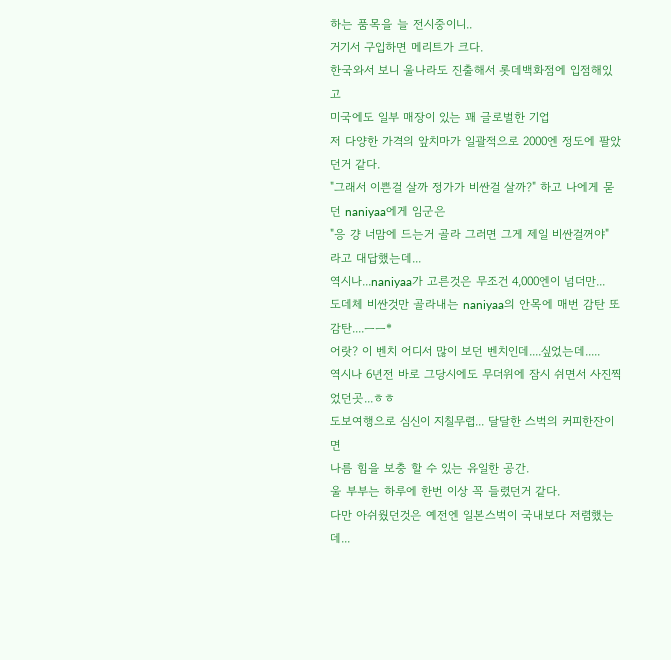하는 품목을 늘 전시중이니..
거기서 구입하면 메리트가 크다.
한국와서 보니 울나라도 진출해서 롯데백화점에 입점해있고
미국에도 일부 매장이 있는 꽤 글로벌한 기업
저 다양한 가격의 앞치마가 일괄적으로 2000엔 정도에 팔았던거 같다.
"그래서 이쁜걸 살까 정가가 비싼걸 살까?" 하고 나에게 묻던 naniyaa에게 임군은
"응 걍 너맘에 드는거 골라 그러면 그게 제일 비싼걸꺼야" 라고 대답했는데...
역시나...naniyaa가 고른것은 무조건 4,000엔이 넘더만...
도데체 비싼것만 골라내는 naniyaa의 안목에 매번 감탄 또 감탄....ㅡㅡ*
어랏? 이 벤치 어디서 많이 보던 벤치인데....싶었는데.....
역시나 6년전 바로 그당시에도 무더위에 잠시 쉬면서 사진찍었던곳...ㅎㅎ
도보여행으로 심신이 지칠무렵... 달달한 스벅의 커피한잔이면
나름 힘을 보충 할 수 있는 유일한 공간.
울 부부는 하루에 한번 이상 꼭 들렸던거 같다.
다만 아쉬웠던것은 예전엔 일본스벅이 국내보다 저렴했는데...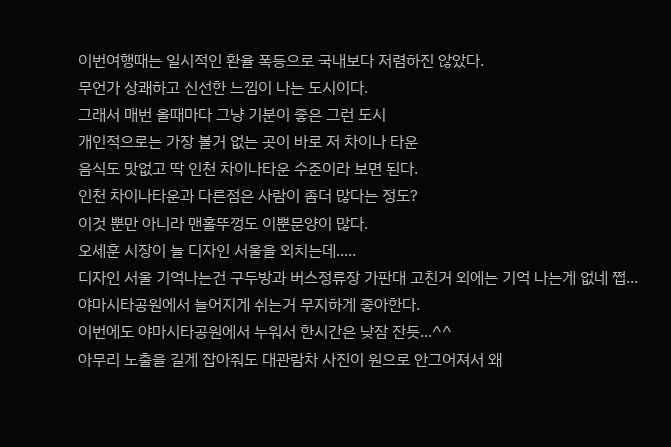이번여행때는 일시적인 환율 폭등으로 국내보다 저렴하진 않았다.
무언가 상쾌하고 신선한 느낌이 나는 도시이다.
그래서 매번 올때마다 그냥 기분이 좋은 그런 도시
개인적으로는 가장 볼거 없는 곳이 바로 저 차이나 타운
음식도 맛없고 딱 인천 차이나타운 수준이라 보면 된다.
인천 차이나타운과 다른점은 사람이 좀더 많다는 정도?
이것 뿐만 아니라 맨홀뚜껑도 이뿐문양이 많다.
오세훈 시장이 늘 디자인 서울을 외치는데.....
디자인 서울 기억나는건 구두방과 버스정류장 가판대 고친거 외에는 기억 나는게 없네 쩝...
야마시타공원에서 늘어지게 쉬는거 무지하게 좋아한다.
이번에도 야마시타공원에서 누워서 한시간은 낮잠 잔듯...^^
아무리 노출을 길게 잡아줘도 대관람차 사진이 원으로 안그어져서 왜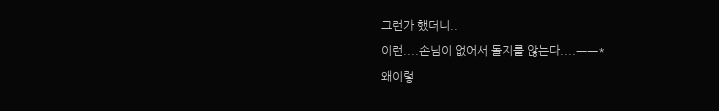그런가 했더니..
이런....손님이 없어서 돌지를 않는다....ㅡㅡ*
왜이렇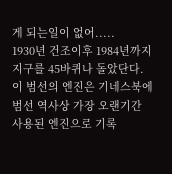게 되는일이 없어.....
1930년 건조이후 1984년까지 지구를 45바퀴나 돌았단다.
이 범선의 엔진은 기네스북에 범선 역사상 가장 오랜기간 사용된 엔진으로 기록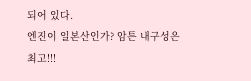되어 있다.
엔진이 일본산인가? 암튼 내구성은 최고!!!